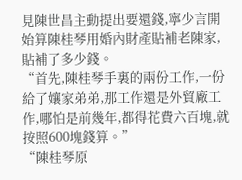見陳世昌主動提出要還錢,寧少言開始算陳桂琴用婚內財產貼補老陳家,貼補了多少錢。
“首先,陳桂琴手裏的兩份工作,一份給了孃家弟弟,那工作還是外貿廠工作,哪怕是前幾年,都得花費六百塊,就按照600塊錢算。”
“陳桂琴原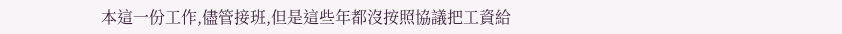本這一份工作,儘管接班,但是這些年都沒按照協議把工資給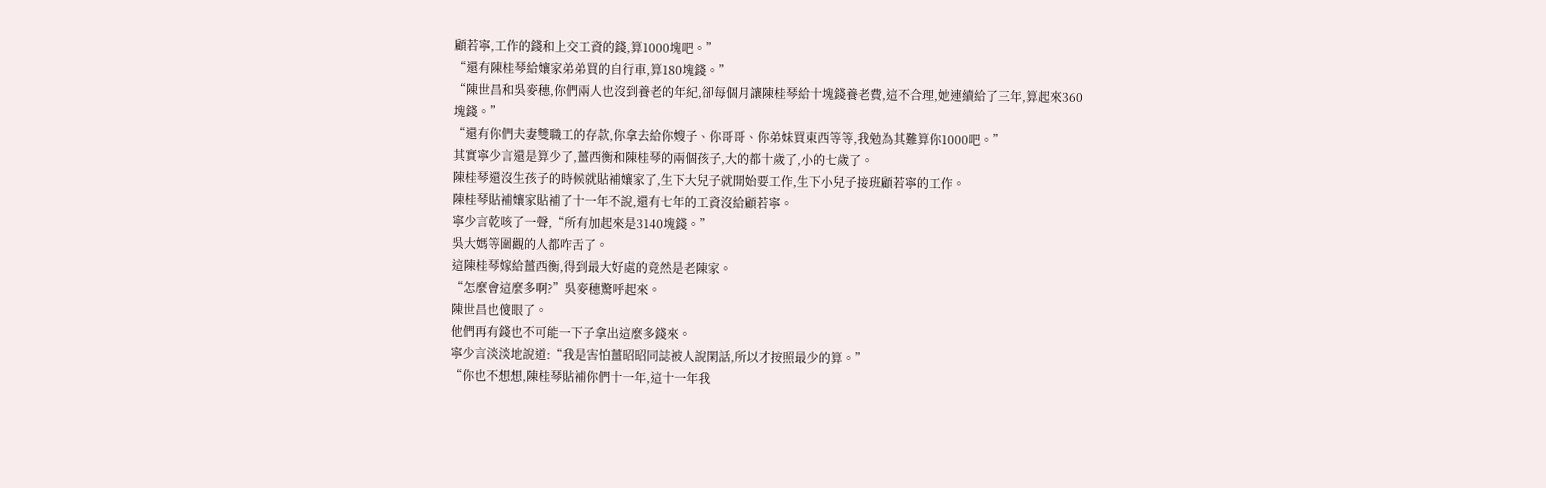顧若寧,工作的錢和上交工資的錢,算1000塊吧。”
“還有陳桂琴給孃家弟弟買的自行車,算180塊錢。”
“陳世昌和吳麥穗,你們兩人也沒到養老的年紀,卻每個月讓陳桂琴給十塊錢養老費,這不合理,她連續給了三年,算起來360塊錢。”
“還有你們夫妻雙職工的存款,你拿去給你嫂子、你哥哥、你弟妹買東西等等,我勉為其難算你1000吧。”
其實寧少言還是算少了,薑西衡和陳桂琴的兩個孩子,大的都十歲了,小的七歲了。
陳桂琴還沒生孩子的時候就貼補孃家了,生下大兒子就開始要工作,生下小兒子接班顧若寧的工作。
陳桂琴貼補孃家貼補了十一年不說,還有七年的工資沒給顧若寧。
寧少言乾咳了一聲,“所有加起來是3140塊錢。”
吳大媽等圍觀的人都咋舌了。
這陳桂琴嫁給薑西衡,得到最大好處的竟然是老陳家。
“怎麼會這麼多啊?”吳麥穗驚呼起來。
陳世昌也傻眼了。
他們再有錢也不可能一下子拿出這麼多錢來。
寧少言淡淡地說道:“我是害怕薑昭昭同誌被人說閑話,所以才按照最少的算。”
“你也不想想,陳桂琴貼補你們十一年,這十一年我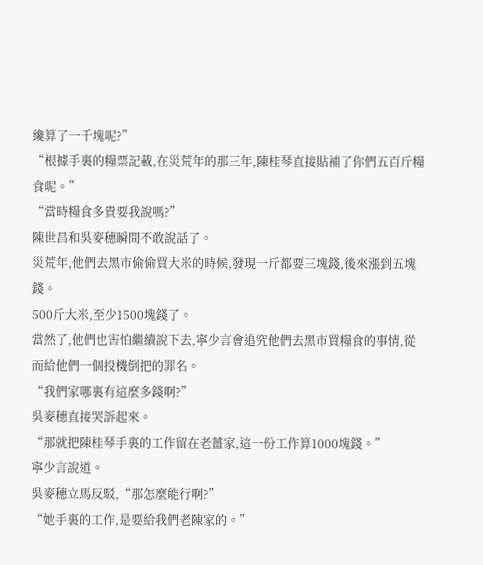纔算了一千塊呢?”
“根據手裏的糧票記載,在災荒年的那三年,陳桂琴直接貼補了你們五百斤糧食呢。”
“當時糧食多貴要我說嗎?”
陳世昌和吳麥穗瞬間不敢說話了。
災荒年,他們去黑市偷偷買大米的時候,發現一斤都要三塊錢,後來漲到五塊錢。
500斤大米,至少1500塊錢了。
當然了,他們也害怕繼續說下去,寧少言會追究他們去黑市買糧食的事情,從而給他們一個投機倒把的罪名。
“我們家哪裏有這麼多錢啊?”
吳麥穗直接哭訴起來。
“那就把陳桂琴手裏的工作留在老薑家,這一份工作算1000塊錢。”
寧少言說道。
吳麥穗立馬反駁,“那怎麼能行啊?”
“她手裏的工作,是要給我們老陳家的。”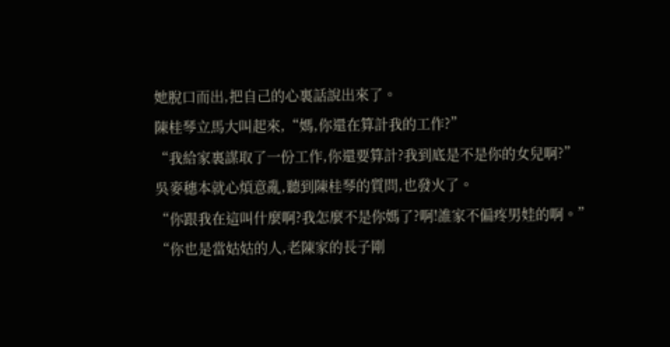她脫口而出,把自己的心裏話說出來了。
陳桂琴立馬大叫起來,“媽,你還在算計我的工作?”
“我給家裏謀取了一份工作,你還要算計?我到底是不是你的女兒啊?”
吳麥穗本就心煩意亂,聽到陳桂琴的質問,也發火了。
“你跟我在這叫什麼啊?我怎麼不是你媽了?啊!誰家不偏疼男娃的啊。”
“你也是當姑姑的人,老陳家的長子剛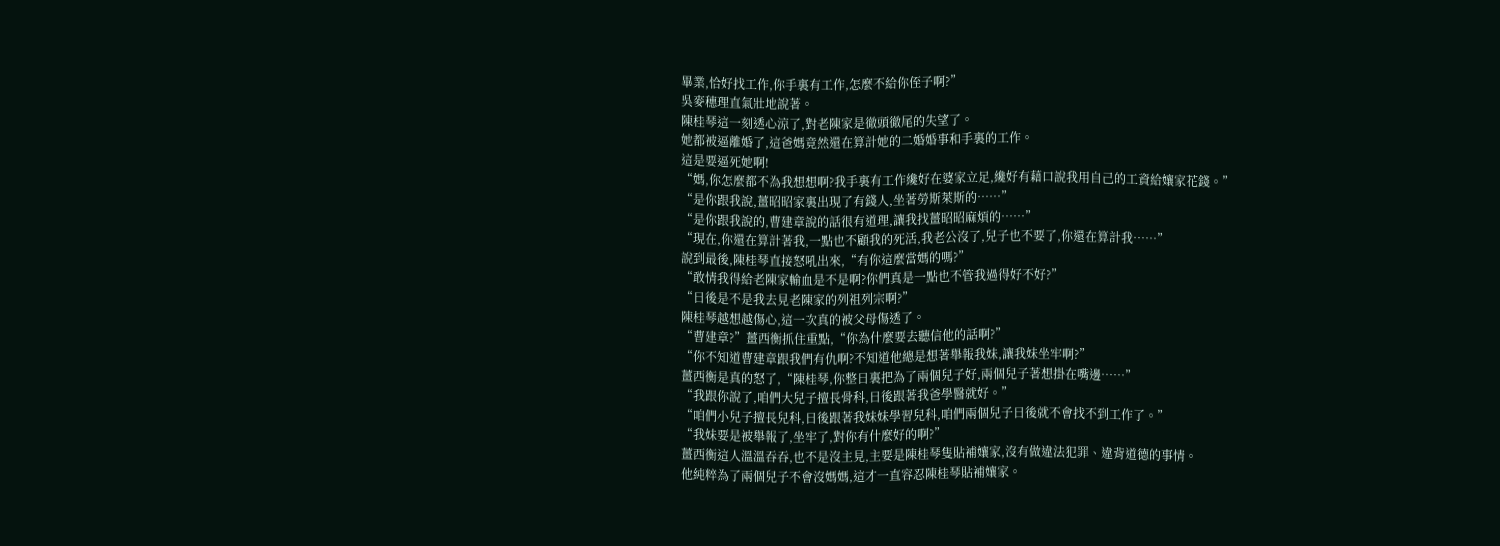畢業,恰好找工作,你手裏有工作,怎麼不給你侄子啊?”
吳麥穗理直氣壯地說著。
陳桂琴這一刻透心涼了,對老陳家是徹頭徹尾的失望了。
她都被逼離婚了,這爸媽竟然還在算計她的二婚婚事和手裏的工作。
這是要逼死她啊!
“媽,你怎麼都不為我想想啊?我手裏有工作纔好在婆家立足,纔好有藉口說我用自己的工資給孃家花錢。”
“是你跟我說,薑昭昭家裏出現了有錢人,坐著勞斯萊斯的……”
“是你跟我說的,曹建章說的話很有道理,讓我找薑昭昭麻煩的……”
“現在,你還在算計著我,一點也不顧我的死活,我老公沒了,兒子也不要了,你還在算計我……”
說到最後,陳桂琴直接怒吼出來,“有你這麼當媽的嗎?”
“敢情我得給老陳家輸血是不是啊?你們真是一點也不管我過得好不好?”
“日後是不是我去見老陳家的列祖列宗啊?”
陳桂琴越想越傷心,這一次真的被父母傷透了。
“曹建章?”薑西衡抓住重點,“你為什麼要去聽信他的話啊?”
“你不知道曹建章跟我們有仇啊?不知道他總是想著舉報我妹,讓我妹坐牢啊?”
薑西衡是真的怒了,“陳桂琴,你整日裏把為了兩個兒子好,兩個兒子著想掛在嘴邊……”
“我跟你說了,咱們大兒子擅長骨科,日後跟著我爸學醫就好。”
“咱們小兒子擅長兒科,日後跟著我妹妹學習兒科,咱們兩個兒子日後就不會找不到工作了。”
“我妹要是被舉報了,坐牢了,對你有什麼好的啊?”
薑西衡這人溫溫吞吞,也不是沒主見,主要是陳桂琴隻貼補孃家,沒有做違法犯罪、違背道德的事情。
他純粹為了兩個兒子不會沒媽媽,這才一直容忍陳桂琴貼補孃家。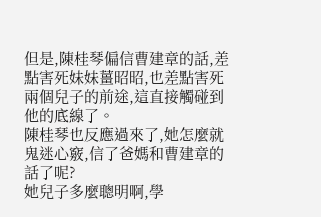但是,陳桂琴偏信曹建章的話,差點害死妹妹薑昭昭,也差點害死兩個兒子的前途,這直接觸碰到他的底線了。
陳桂琴也反應過來了,她怎麼就鬼迷心竅,信了爸媽和曹建章的話了呢?
她兒子多麼聰明啊,學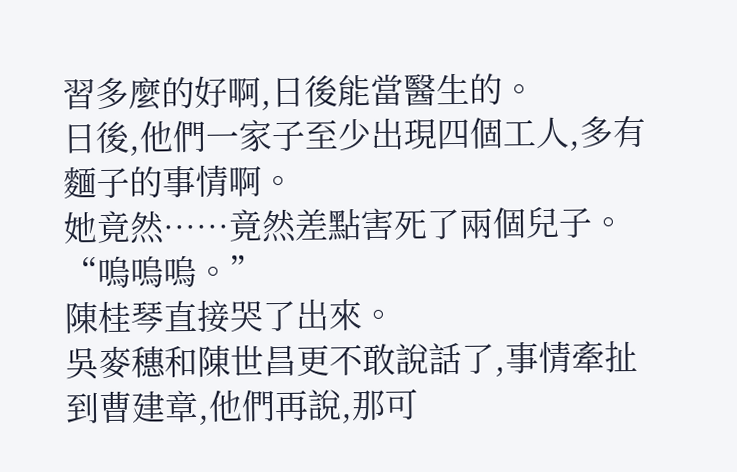習多麼的好啊,日後能當醫生的。
日後,他們一家子至少出現四個工人,多有麵子的事情啊。
她竟然……竟然差點害死了兩個兒子。
“嗚嗚嗚。”
陳桂琴直接哭了出來。
吳麥穗和陳世昌更不敢說話了,事情牽扯到曹建章,他們再說,那可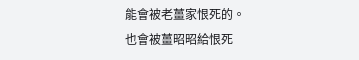能會被老薑家恨死的。
也會被薑昭昭給恨死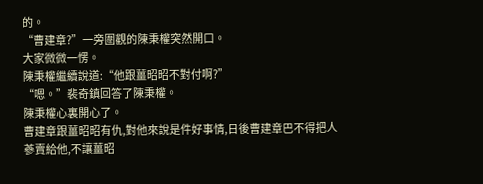的。
“曹建章?”一旁圍觀的陳秉權突然開口。
大家微微一愣。
陳秉權繼續說道:“他跟薑昭昭不對付啊?”
“嗯。”裴奇鎮回答了陳秉權。
陳秉權心裏開心了。
曹建章跟薑昭昭有仇,對他來說是件好事情,日後曹建章巴不得把人蔘賣給他,不讓薑昭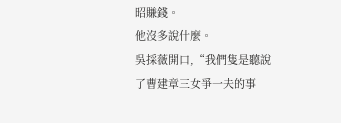昭賺錢。
他沒多說什麼。
吳採薇開口,“我們隻是聽說了曹建章三女爭一夫的事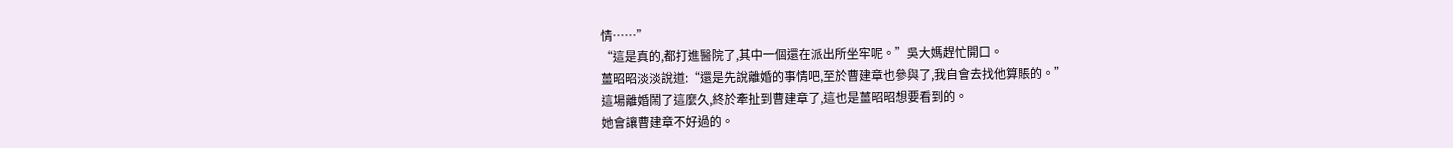情……”
“這是真的,都打進醫院了,其中一個還在派出所坐牢呢。”吳大媽趕忙開口。
薑昭昭淡淡說道:“還是先說離婚的事情吧,至於曹建章也參與了,我自會去找他算賬的。”
這場離婚鬧了這麼久,終於牽扯到曹建章了,這也是薑昭昭想要看到的。
她會讓曹建章不好過的。